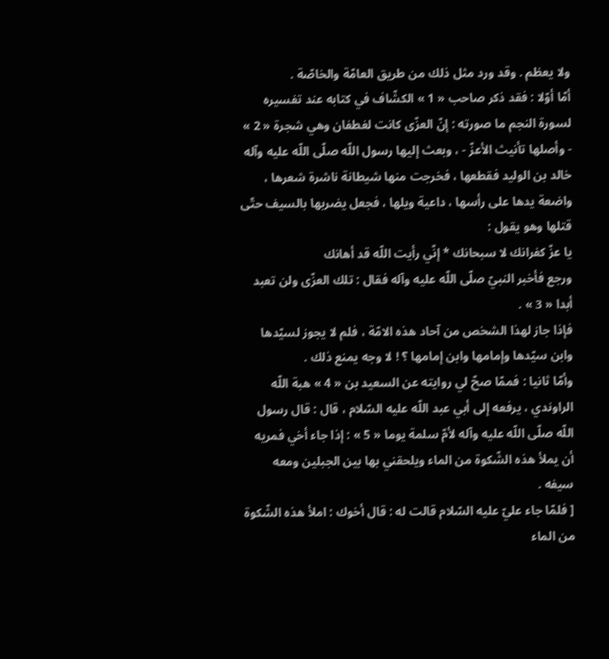ولا يعظم . وقد ورد مثل ذلك من طريق العامّة والخاصّة .
أمّا أوّلا : فقد ذكر صاحب « 1 » الكشّاف في كتابه عند تفسيره لسورة النجم ما صورته : إنّ العزّى كانت لغطفان وهي شجرة « 2 » - وأصلها تأنيث الأعزّ - ، وبعث إليها رسول اللّه صلّى اللّه عليه وآله خالد بن الوليد فقطعها ، فخرجت منها شيطانة ناشرة شعرها ، واضعة يدها على رأسها ، داعية ويلها ، فجعل يضربها بالسيف حتّى قتلها وهو يقول :
يا عزّ كفرانك لا سبحانك * إنّي رأيت اللّه قد أهانك
ورجع فأخبر النبيّ صلّى اللّه عليه وآله فقال : تلك العزّى ولن تعبد أبدا « 3 » .
فإذا جاز لهذا الشخص من آحاد هذه الامّة ، فلم لا يجوز لسيّدها وابن سيّدها وإمامها وابن إمامها ؟ ! لا وجه يمنع ذلك .
وأمّا ثانيا : فممّا صحّ لي روايته عن السعيد بن « 4 » هبة اللّه الراوندي ، يرفعه إلى أبي عبد اللّه عليه السّلام ، قال : قال رسول اللّه صلّى اللّه عليه وآله لأمّ سلمة يوما « 5 » : إذا جاء أخي فمريه أن يملأ هذه الشّكوة من الماء ويلحقني بها بين الجبلين ومعه سيفه .
[ فلمّا جاء عليّ عليه السّلام قالت له : قال أخوك : املأ هذه الشّكوة من الماء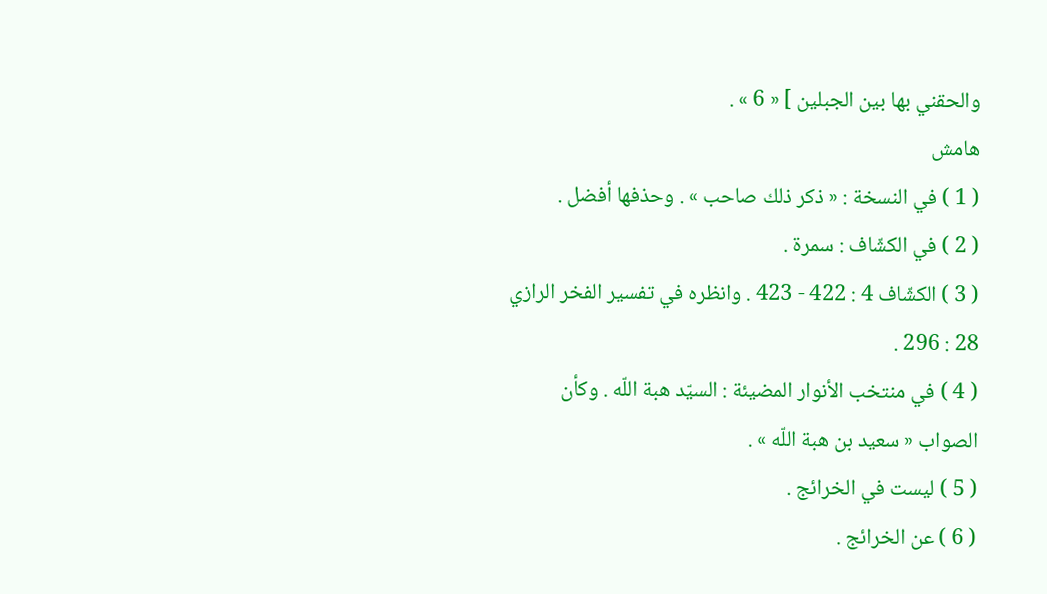والحقني بها بين الجبلين ] « 6 » .
هامش
( 1 ) في النسخة : « ذكر ذلك صاحب » . وحذفها أفضل .
( 2 ) في الكشّاف : سمرة .
( 3 ) الكشّاف 4 : 422 - 423 . وانظره في تفسير الفخر الرازي 28 : 296 .
( 4 ) في منتخب الأنوار المضيئة : السيّد هبة اللّه . وكأن الصواب « سعيد بن هبة اللّه » .
( 5 ) ليست في الخرائج .
( 6 ) عن الخرائج .